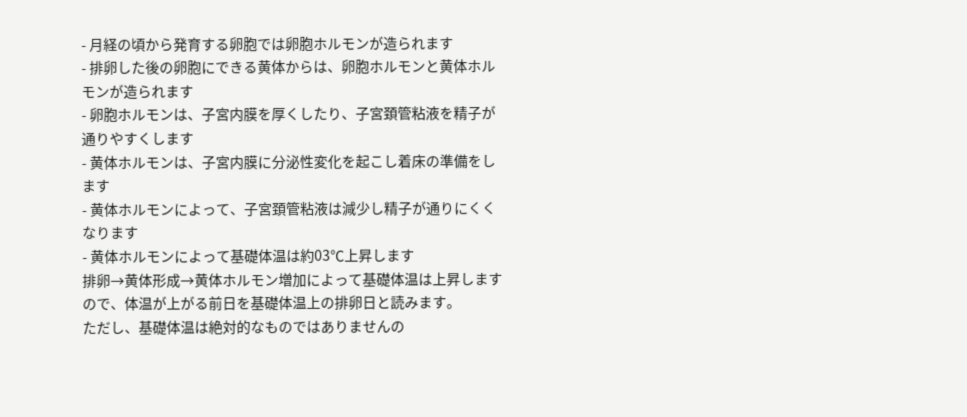- 月経の頃から発育する卵胞では卵胞ホルモンが造られます
- 排卵した後の卵胞にできる黄体からは、卵胞ホルモンと黄体ホルモンが造られます
- 卵胞ホルモンは、子宮内膜を厚くしたり、子宮頚管粘液を精子が通りやすくします
- 黄体ホルモンは、子宮内膜に分泌性変化を起こし着床の準備をします
- 黄体ホルモンによって、子宮頚管粘液は減少し精子が通りにくくなります
- 黄体ホルモンによって基礎体温は約03℃上昇します
排卵→黄体形成→黄体ホルモン増加によって基礎体温は上昇しますので、体温が上がる前日を基礎体温上の排卵日と読みます。
ただし、基礎体温は絶対的なものではありませんの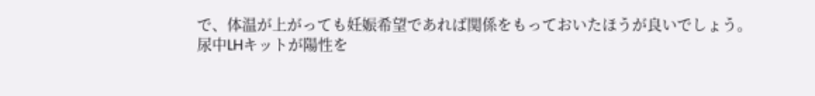で、体温が上がっても妊娠希望であれば関係をもっておいたほうが良いでしょう。
尿中LHキットが陽性を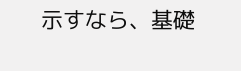示すなら、基礎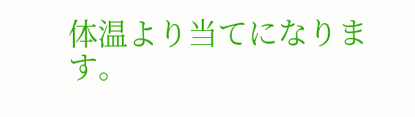体温より当てになります。